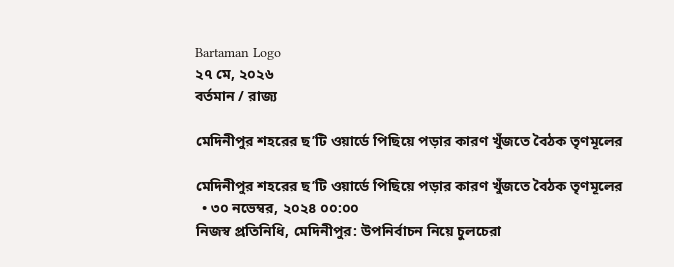Bartaman Logo
২৭ মে, ২০২৬
বর্তমান / রাজ্য

মেদিনীপুর শহরের ছ’টি ওয়ার্ডে পিছিয়ে পড়ার কারণ খুঁজতে বৈঠক তৃণমূলের

মেদিনীপুর শহরের ছ’টি ওয়ার্ডে পিছিয়ে পড়ার কারণ খুঁজতে বৈঠক তৃণমূলের
  • ৩০ নভেম্বর, ২০২৪ ০০:০০
নিজস্ব প্রতিনিধি, মেদিনীপুর: উপনির্বাচন নিয়ে চুলচেরা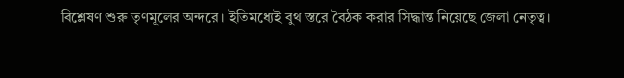বিশ্লেষণ শুরু তৃণমূলের অন্দরে। ইতিমধ্যেই বুথ স্তরে বৈঠক করার সিদ্ধান্ত নিয়েছে জেলা নেতৃত্ব।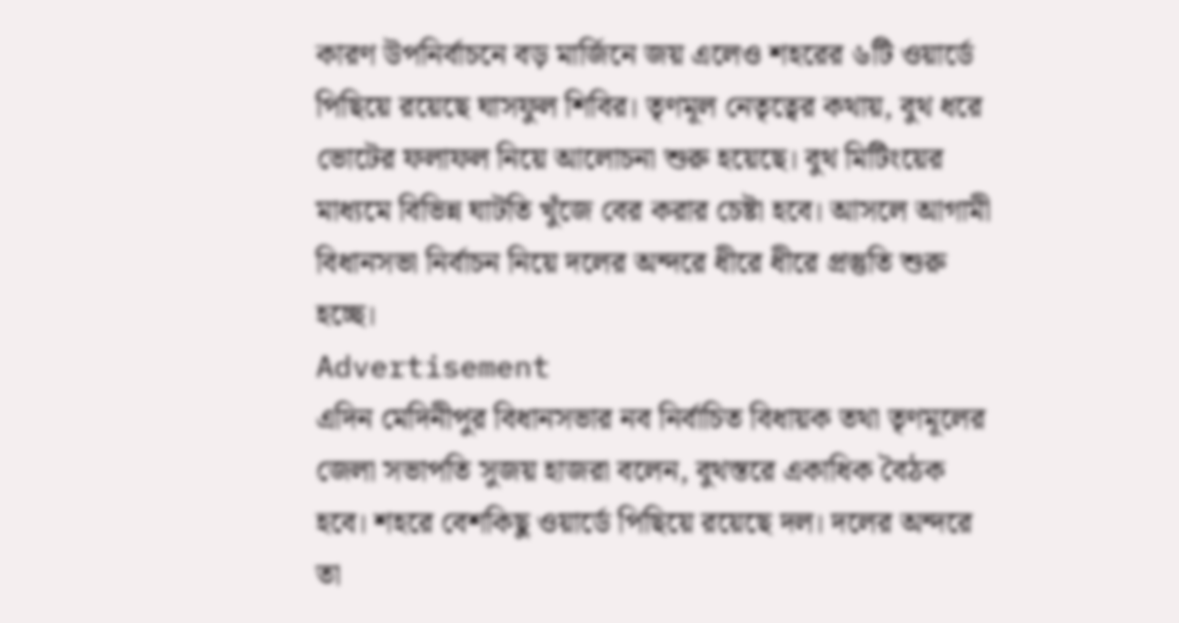কারণ উপনির্বাচনে বড় মার্জিনে জয় এলেও শহরের ৬টি ওয়ার্ডে পিছিয়ে রয়েছে ঘাসফুল শিবির। তৃণমূল নেতৃত্বের কথায়, বুথ ধরে ভোটের ফলাফল নিয়ে আলোচনা শুরু হয়েছে। বুথ মিটিংয়ের মাধ্যমে বিভিন্ন ঘাটতি খুঁজে বের করার চেষ্টা হবে। আসলে আগামী বিধানসভা নির্বাচন নিয়ে দলের অন্দরে ধীরে ধীরে প্রস্তুতি শুরু হচ্ছে।
Advertisement
এদিন মেদিনীপুর বিধানসভার নব নির্বাচিত বিধায়ক তথা তৃণমূলের জেলা সভাপতি সুজয় হাজরা বলেন, বুথস্তরে একাধিক বৈঠক হবে। শহরে বেশকিছু ওয়ার্ডে পিছিয়ে রয়েছে দল। দলের অন্দরে তা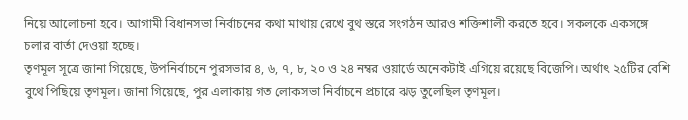নিয়ে আলোচনা হবে। আগামী বিধানসভা নির্বাচনের কথা মাথায় রেখে বুথ স্তরে সংগঠন আরও শক্তিশালী করতে হবে। সকলকে একসঙ্গে চলার বার্তা দেওয়া হচ্ছে।
তৃণমূল সূত্রে জানা গিয়েছে, উপনির্বাচনে পুরসভার ৪, ৬, ৭, ৮, ২০ ও ২৪ নম্বর ওয়ার্ডে অনেকটাই এগিয়ে রয়েছে বিজেপি। অর্থাৎ ২৫টির বেশি বুথে পিছিয়ে তৃণমূল। জানা গিয়েছে, পুর এলাকায় গত লোকসভা নির্বাচনে প্রচারে ঝড় তুলেছিল তৃণমূল।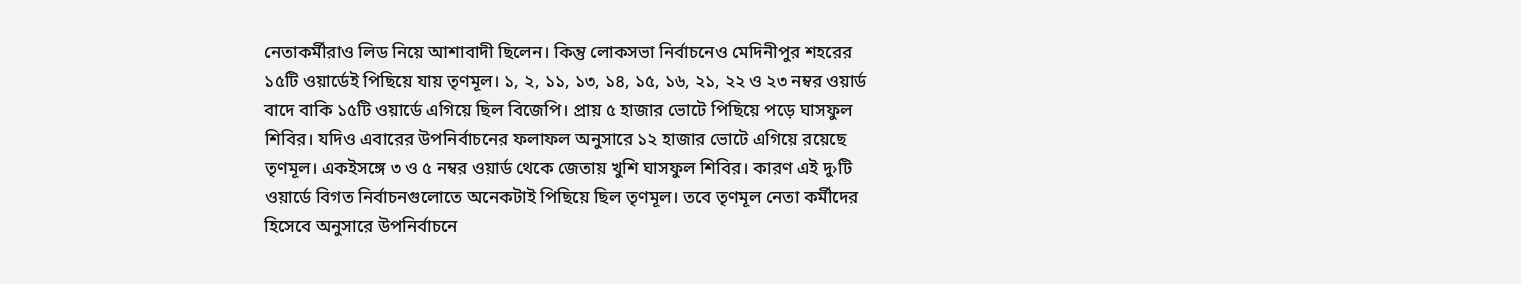নেতাকর্মীরাও লিড নিয়ে আশাবাদী ছিলেন। কিন্তু লোকসভা নির্বাচনেও মেদিনীপুর শহরের ১৫টি ওয়ার্ডেই পিছিয়ে যায় তৃণমূল। ১, ২, ১১, ১৩, ১৪, ১৫, ১৬, ২১, ২২ ও ২৩ নম্বর ওয়ার্ড বাদে বাকি ১৫টি ওয়ার্ডে এগিয়ে ছিল বিজেপি। প্রায় ৫ হাজার ভোটে পিছিয়ে পড়ে ঘাসফুল শিবির। যদিও এবারের উপনির্বাচনের ফলাফল অনুসারে ১২ হাজার ভোটে এগিয়ে রয়েছে তৃণমূল। একইসঙ্গে ৩ ও ৫ নম্বর ওয়ার্ড থেকে জেতায় খুশি ঘাসফুল শিবির। কারণ এই দু›টি ওয়ার্ডে বিগত নির্বাচনগুলোতে অনেকটাই পিছিয়ে ছিল তৃণমূল। তবে তৃণমূল নেতা কর্মীদের হিসেবে অনুসারে উপনির্বাচনে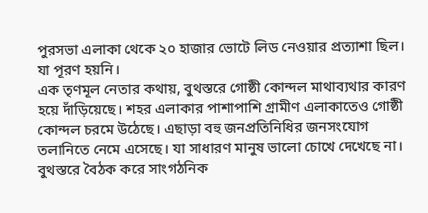পুরসভা এলাকা থেকে ২০ হাজার ভোটে লিড নেওয়ার প্রত্যাশা ছিল। যা পূরণ হয়নি।
এক তৃণমূল নেতার কথায়, বুথস্তরে গোষ্ঠী কোন্দল মাথাব্যথার কারণ হয়ে দাঁড়িয়েছে। শহর এলাকার পাশাপাশি গ্রামীণ এলাকাতেও গোষ্ঠী কোন্দল চরমে উঠেছে। এছাড়া বহু জনপ্রতিনিধির জনসংযোগ তলানিতে নেমে এসেছে। যা সাধারণ মানুষ ভালো চোখে দেখেছে না। বুথস্তরে বৈঠক করে সাংগঠনিক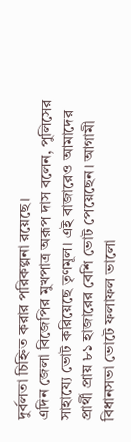দুর্বলতা চিহ্নিত করার পরিকল্পনা রয়েছে।
এদিন জেলা বিজেপির মুখপাত্র অরূপ দাস বলেন, পুলিসের সাহায্যে ভোট করিয়েছে তৃণমূল। এই বাজারেও আমাদের প্রার্থী প্রায় ৮১ হাজারের বেশি ভোট পেয়েছেন। আগামী বিধানসভা ভোটে ফলাফল ভালো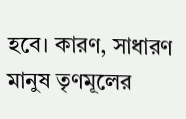হবে। কারণ, সাধারণ মানুষ তৃণমূলের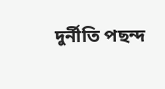দুর্নীতি পছন্দ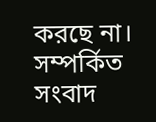করছে না।
সম্পর্কিত সংবাদ